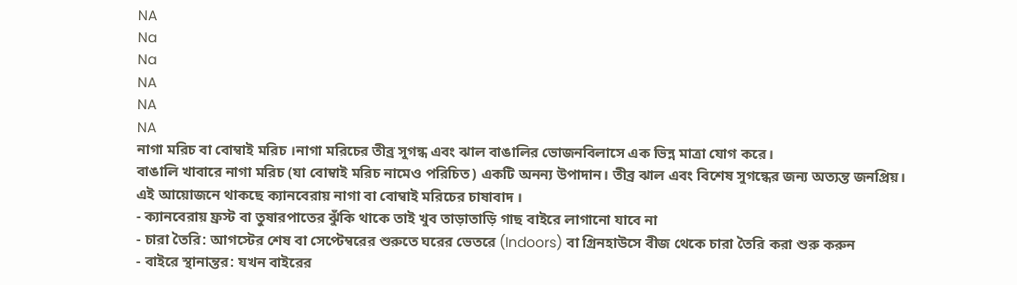NA
Na
Na
NA
NA
NA
নাগা মরিচ বা বোম্বাই মরিচ ।নাগা মরিচের তীব্র সুগন্ধ এবং ঝাল বাঙালির ভোজনবিলাসে এক ভিন্ন মাত্রা যোগ করে।
বাঙালি খাবারে নাগা মরিচ (যা বোম্বাই মরিচ নামেও পরিচিত) একটি অনন্য উপাদান। তীব্র ঝাল এবং বিশেষ সুগন্ধের জন্য অত্যন্ত জনপ্রিয়।
এই আয়োজনে থাকছে ক্যানবেরায় নাগা বা বোম্বাই মরিচের চাষাবাদ ।
- ক্যানবেরায় ফ্রস্ট বা তুষারপাতের ঝুঁকি থাকে তাই খুব তাড়াতাড়ি গাছ বাইরে লাগানো যাবে না
- চারা তৈরি: আগস্টের শেষ বা সেপ্টেম্বরের শুরুতে ঘরের ভেতরে (Indoors) বা গ্রিনহাউসে বীজ থেকে চারা তৈরি করা শুরু করুন
- বাইরে স্থানান্তর: যখন বাইরের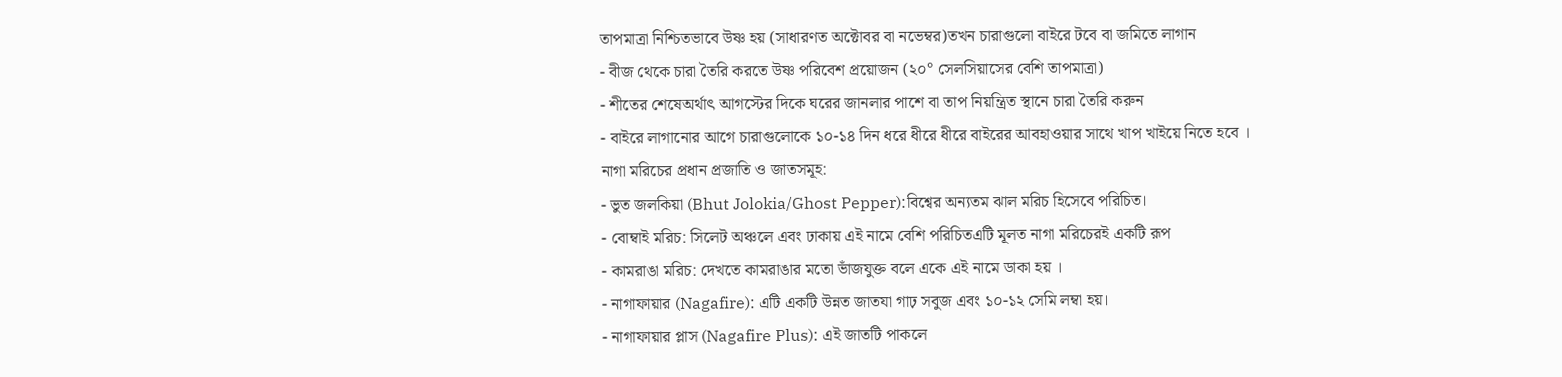তাপমাত্রা নিশ্চিতভাবে উষ্ণ হয় (সাধারণত অক্টোবর বা নভেম্বর)তখন চারাগুলো বাইরে টবে বা জমিতে লাগান
- বীজ থেকে চারা তৈরি করতে উষ্ণ পরিবেশ প্রয়োজন (২০° সেলসিয়াসের বেশি তাপমাত্রা)
- শীতের শেষেঅর্থাৎ আগস্টের দিকে ঘরের জানলার পাশে বা তাপ নিয়ন্ত্রিত স্থানে চারা তৈরি করুন
- বাইরে লাগানোর আগে চারাগুলোকে ১০-১৪ দিন ধরে ধীরে ধীরে বাইরের আবহাওয়ার সাথে খাপ খাইয়ে নিতে হবে ।
নাগা মরিচের প্রধান প্রজাতি ও জাতসমূহ:
- ভুত জলকিয়া (Bhut Jolokia/Ghost Pepper):বিশ্বের অন্যতম ঝাল মরিচ হিসেবে পরিচিত।
- বোম্বাই মরিচ: সিলেট অঞ্চলে এবং ঢাকায় এই নামে বেশি পরিচিতএটি মূলত নাগা মরিচেরই একটি রূপ
- কামরাঙা মরিচ: দেখতে কামরাঙার মতো ভাঁজযুক্ত বলে একে এই নামে ডাকা হয় ।
- নাগাফায়ার (Nagafire): এটি একটি উন্নত জাতযা গাঢ় সবুজ এবং ১০-১২ সেমি লম্বা হয়।
- নাগাফায়ার প্লাস (Nagafire Plus): এই জাতটি পাকলে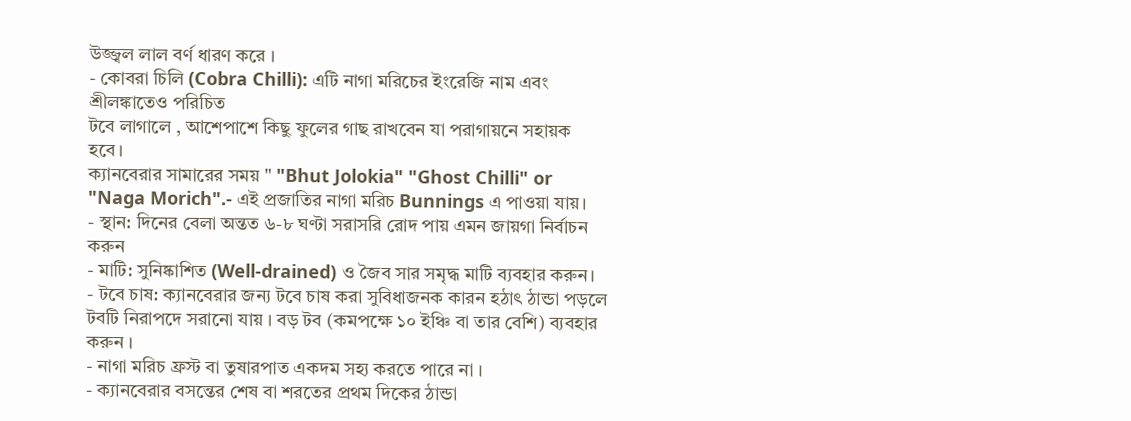উজ্জ্বল লাল বর্ণ ধারণ করে ।
- কোবরা চিলি (Cobra Chilli): এটি নাগা মরিচের ইংরেজি নাম এবং শ্রীলঙ্কাতেও পরিচিত
টবে লাগালে , আশেপাশে কিছু ফুলের গাছ রাখবেন যা পরাগায়নে সহায়ক হবে।
ক্যানবেরার সামারের সময় " "Bhut Jolokia" "Ghost Chilli" or "Naga Morich".- এই প্রজাতির নাগা মরিচ Bunnings এ পাওয়া যায়।
- স্থান: দিনের বেলা অন্তত ৬-৮ ঘণ্টা সরাসরি রোদ পায় এমন জায়গা নির্বাচন করুন
- মাটি: সুনিষ্কাশিত (Well-drained) ও জৈব সার সমৃদ্ধ মাটি ব্যবহার করুন।
- টবে চাষ: ক্যানবেরার জন্য টবে চাষ করা সুবিধাজনক কারন হঠাৎ ঠান্ডা পড়লে টবটি নিরাপদে সরানো যায় । বড় টব (কমপক্ষে ১০ ইঞ্চি বা তার বেশি) ব্যবহার করুন ।
- নাগা মরিচ ফ্রস্ট বা তুষারপাত একদম সহ্য করতে পারে না ।
- ক্যানবেরার বসন্তের শেষ বা শরতের প্রথম দিকের ঠান্ডা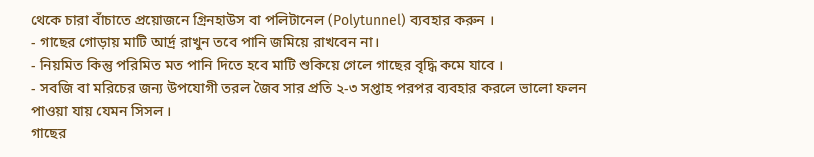থেকে চারা বাঁচাতে প্রয়োজনে গ্রিনহাউস বা পলিটানেল (Polytunnel) ব্যবহার করুন ।
- গাছের গোড়ায় মাটি আর্দ্র রাখুন তবে পানি জমিয়ে রাখবেন না।
- নিয়মিত কিন্তু পরিমিত মত পানি দিতে হবে মাটি শুকিয়ে গেলে গাছের বৃদ্ধি কমে যাবে ।
- সবজি বা মরিচের জন্য উপযোগী তরল জৈব সার প্রতি ২-৩ সপ্তাহ পরপর ব্যবহার করলে ভালো ফলন পাওয়া যায় যেমন সিসল ।
গাছের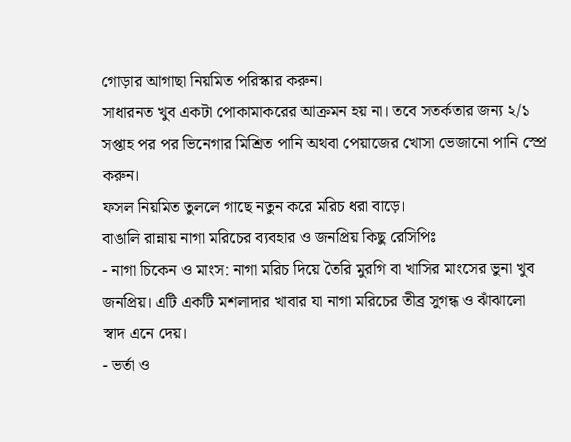গোড়ার আগাছা নিয়মিত পরিস্কার করুন।
সাধারনত খুব একটা পোকামাকরের আক্রমন হয় না। তবে সতর্কতার জন্য ২/১ সপ্তাহ পর পর ভিনেগার মিশ্রিত পানি অথবা পেয়াজের খোসা ভেজানো পানি স্প্রে করুন।
ফসল নিয়মিত তুললে গাছে নতুন করে মরিচ ধরা বাড়ে।
বাঙালি রান্নায় নাগা মরিচের ব্যবহার ও জনপ্রিয় কিছু রেসিপিঃ
- নাগা চিকেন ও মাংস: নাগা মরিচ দিয়ে তৈরি মুরগি বা খাসির মাংসের ভুনা খুব জনপ্রিয়। এটি একটি মশলাদার খাবার যা নাগা মরিচের তীব্র সুগন্ধ ও ঝাঁঝালো স্বাদ এনে দেয়।
- ভর্তা ও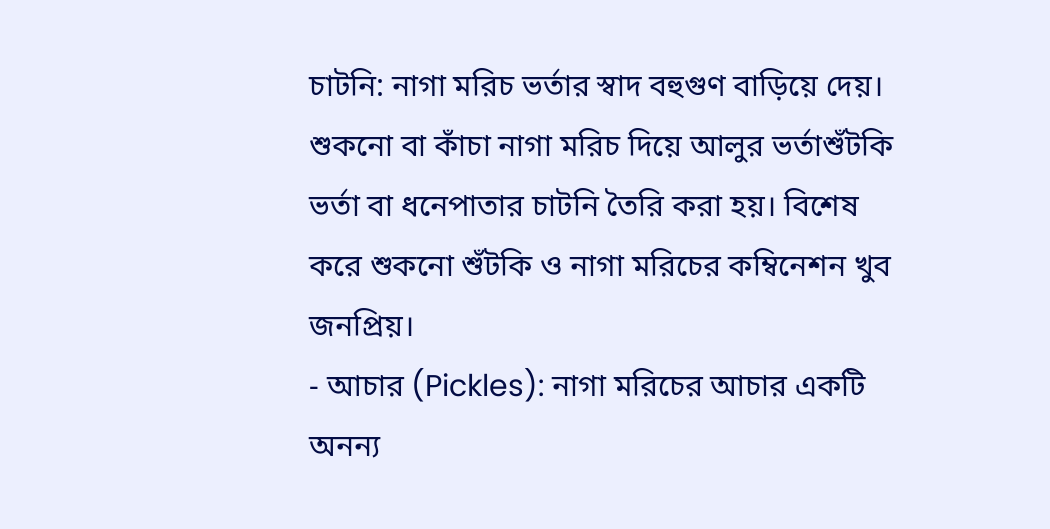চাটনি: নাগা মরিচ ভর্তার স্বাদ বহুগুণ বাড়িয়ে দেয়। শুকনো বা কাঁচা নাগা মরিচ দিয়ে আলুর ভর্তাশুঁটকি ভর্তা বা ধনেপাতার চাটনি তৈরি করা হয়। বিশেষ করে শুকনো শুঁটকি ও নাগা মরিচের কম্বিনেশন খুব জনপ্রিয়।
- আচার (Pickles): নাগা মরিচের আচার একটি অনন্য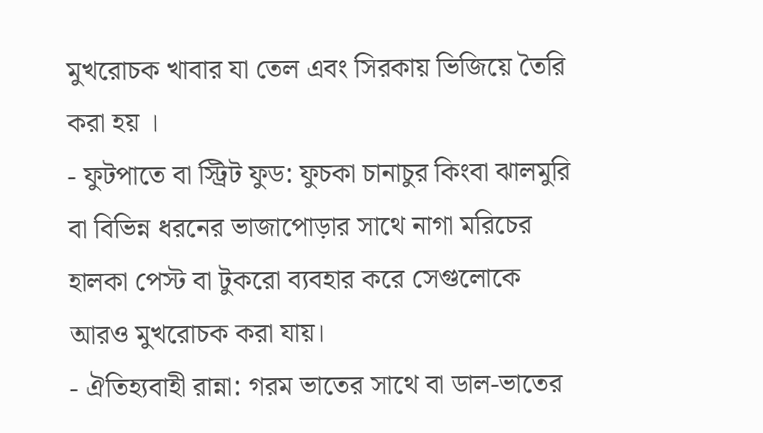মুখরোচক খাবার যা তেল এবং সিরকায় ভিজিয়ে তৈরি করা হয় ।
- ফুটপাতে বা স্ট্রিট ফুড: ফুচকা চানাচুর কিংবা ঝালমুরি বা বিভিন্ন ধরনের ভাজাপোড়ার সাথে নাগা মরিচের হালকা পেস্ট বা টুকরো ব্যবহার করে সেগুলোকে আরও মুখরোচক করা যায়।
- ঐতিহ্যবাহী রান্না: গরম ভাতের সাথে বা ডাল-ভাতের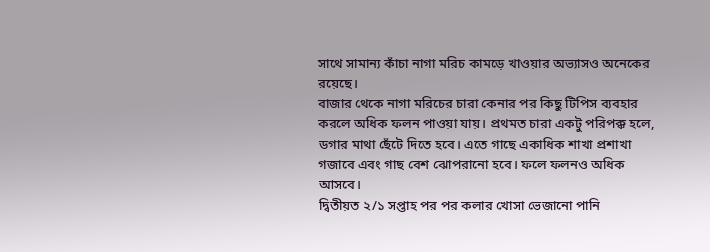সাথে সামান্য কাঁচা নাগা মরিচ কামড়ে খাওয়ার অভ্যাসও অনেকের রয়েছে।
বাজার থেকে নাগা মরিচের চারা কেনার পর কিছু টিপিস ব্যবহার করলে অধিক ফলন পাওয়া যায়। প্রথমত চারা একটু পরিপক্ক হলে, ডগার মাথা ছেঁটে দিতে হবে। এতে গাছে একাধিক শাখা প্রশাখা গজাবে এবং গাছ বেশ ঝোপরানো হবে। ফলে ফলনও অধিক আসবে।
দ্বিতীয়ত ২/১ সপ্তাহ পর পর কলার খোসা ভেজানো পানি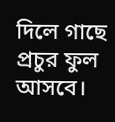দিলে গাছে প্রচুর ফুল আসবে।